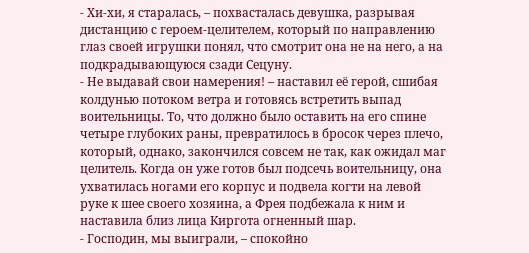- Хи-хи, я старалась, – похвасталась девушка, разрывая дистанцию с героем-целителем, который по направлению глаз своей игрушки понял, что смотрит она не на него, а на подкрадывающуюся сзади Сецуну.
- Не выдавай свои намерения! – наставил её герой, сшибая колдунью потоком ветра и готовясь встретить выпад воительницы. То, что должно было оставить на его спине четыре глубоких раны, превратилось в бросок через плечо, который, однако, закончился совсем не так, как ожидал маг целитель. Когда он уже готов был подсечь воительницу, она ухватилась ногами его корпус и подвела когти на левой руке к шее своего хозяина, а Фрея подбежала к ним и наставила близ лица Киргота огненный шар.
- Господин, мы выиграли, – спокойно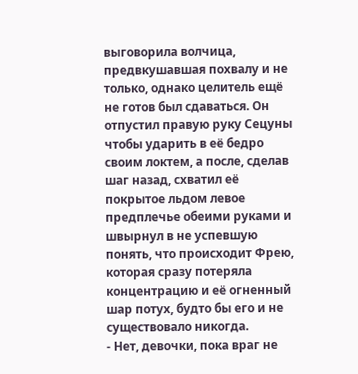выговорила волчица, предвкушавшая похвалу и не только, однако целитель ещё не готов был сдаваться. Он отпустил правую руку Сецуны чтобы ударить в её бедро своим локтем, а после, сделав шаг назад, схватил её покрытое льдом левое предплечье обеими руками и швырнул в не успевшую понять, что происходит Фрею, которая сразу потеряла концентрацию и её огненный шар потух, будто бы его и не существовало никогда.
- Нет, девочки, пока враг не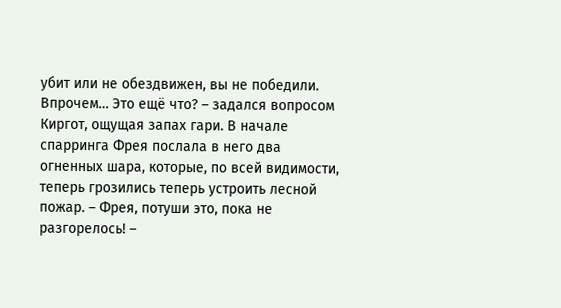убит или не обездвижен, вы не победили. Впрочем… Это ещё что? – задался вопросом Киргот, ощущая запах гари. В начале спарринга Фрея послала в него два огненных шара, которые, по всей видимости, теперь грозились теперь устроить лесной пожар. – Фрея, потуши это, пока не разгорелось! –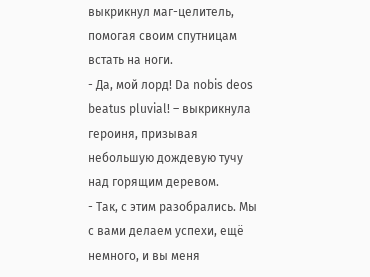выкрикнул маг-целитель, помогая своим спутницам встать на ноги.
- Да, мой лорд! Da nobis deos beatus pluvial! – выкрикнула героиня, призывая небольшую дождевую тучу над горящим деревом.
- Так, с этим разобрались. Мы с вами делаем успехи, ещё немного, и вы меня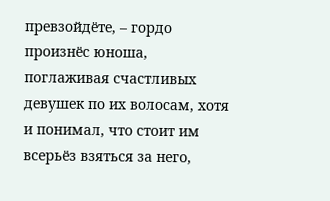превзойдёте, – гордо произнёс юноша, поглаживая счастливых девушек по их волосам, хотя и понимал, что стоит им всерьёз взяться за него,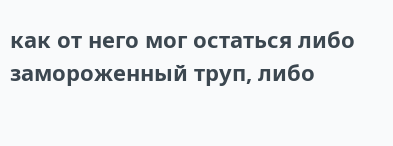как от него мог остаться либо замороженный труп, либо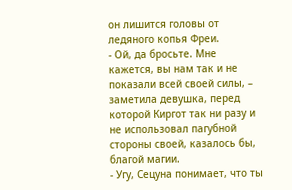он лишится головы от ледяного копья Фреи.
- Ой, да бросьте. Мне кажется, вы нам так и не показали всей своей силы, – заметила девушка, перед которой Киргот так ни разу и не использовал пагубной стороны своей, казалось бы, благой магии.
- Угу, Сецуна понимает, что ты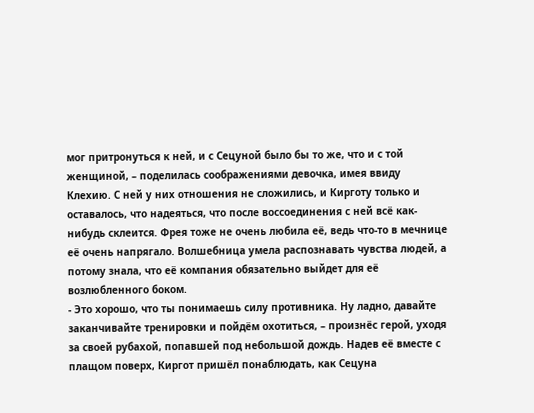мог притронуться к ней, и с Сецуной было бы то же, что и с той женщиной, – поделилась соображениями девочка, имея ввиду Клехию. С ней у них отношения не сложились, и Кирготу только и оставалось, что надеяться, что после воссоединения с ней всё как-нибудь склеится. Фрея тоже не очень любила её, ведь что-то в мечнице её очень напрягало. Волшебница умела распознавать чувства людей, а потому знала, что её компания обязательно выйдет для её возлюбленного боком.
- Это хорошо, что ты понимаешь силу противника. Ну ладно, давайте заканчивайте тренировки и пойдём охотиться, – произнёс герой, уходя за своей рубахой, попавшей под небольшой дождь. Надев её вместе с плащом поверх, Киргот пришёл понаблюдать, как Сецуна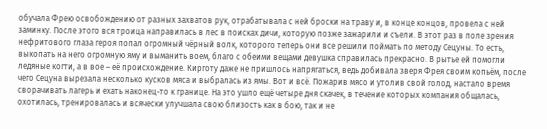обучала Фрею освобождению от разных захватов рук, отрабатывала с ней броски на траву и, в конце концов, провела с ней заминку. После этого вся троица направилась в лес в поисках дичи, которую позже зажарили и съели. В этот раз в поле зрения нефритового глаза героя попал огромный чёрный волк, которого теперь они все решили поймать по методу Сецуны. То есть, выкопать на него огромную яму и выманить воем, благо с обеими вещами девушка справилась прекрасно. В рытье ей помогли ледяные когти, а в вое – её происхождение. Кирготу даже не пришлось напрягаться, ведь добивала зверя Фрея своим копьём, после чего Сецуна вырезала несколько кусков мяса и выбралась из ямы. Вот и всё. Пожарив мясо и утолив свой голод, настало время сворачивать лагерь и ехать наконец-то к границе. На это ушло ещё четыре дня скачек, в течение которых компания общалась, охотилась, тренировалась и всячески улучшала свою близость как в бою, так и не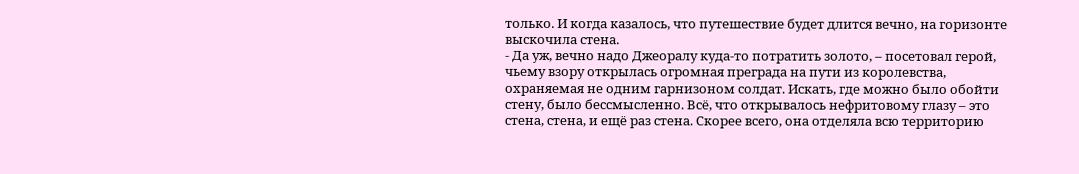только. И когда казалось, что путешествие будет длится вечно, на горизонте выскочила стена.
- Да уж, вечно надо Джеоралу куда-то потратить золото, – посетовал герой, чьему взору открылась огромная преграда на пути из королевства, охраняемая не одним гарнизоном солдат. Искать, где можно было обойти стену, было бессмысленно. Всё, что открывалось нефритовому глазу – это стена, стена, и ещё раз стена. Скорее всего, она отделяла всю территорию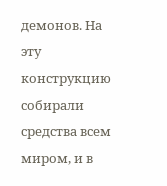демонов. На эту конструкцию собирали средства всем миром, и в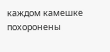каждом камешке похоронены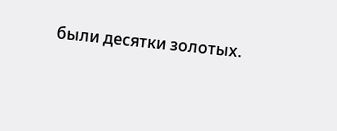были десятки золотых.